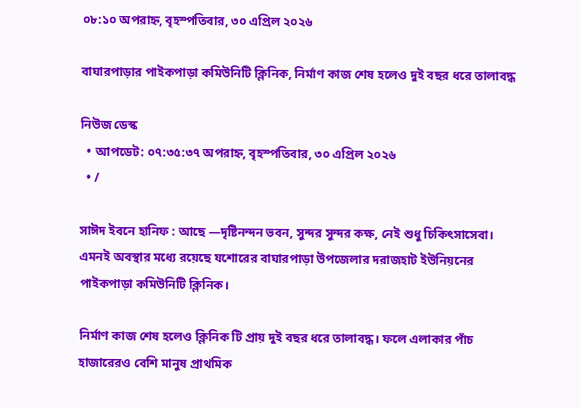০৮:১০ অপরাহ্ন, বৃহস্পতিবার, ৩০ এপ্রিল ২০২৬

বাঘারপাড়ার পাইকপাড়া কমিউনিটি ক্লিনিক, নির্মাণ কাজ শেষ হলেও দুই বছর ধরে তালাবদ্ধ

নিউজ ডেস্ক
  • আপডেট: ০৭:৩৫:৩৭ অপরাহ্ন, বৃহস্পতিবার, ৩০ এপ্রিল ২০২৬
  • /

সাঈদ ইবনে হানিফ : আছে —দৃষ্টিনন্দন ভবন, সুন্দর সুন্দর কক্ষ, নেই শুধু চিকিৎসাসেবা। এমনই অবস্থার মধ্যে রয়েছে যশোরের বাঘারপাড়া উপজেলার দরাজহাট ইউনিয়নের পাইকপাড়া কমিউনিটি ক্লিনিক।

নির্মাণ কাজ শেষ হলেও ক্লিনিক টি প্রায় দুই বছর ধরে তালাবদ্ধ। ফলে এলাকার পাঁচ হাজারেরও বেশি মানুষ প্রাথমিক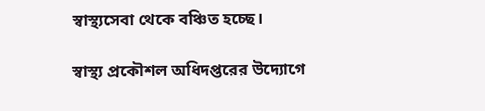স্বাস্থ্যসেবা থেকে বঞ্চিত হচ্ছে।

স্বাস্থ্য প্রকৌশল অধিদপ্তরের উদ্যোগে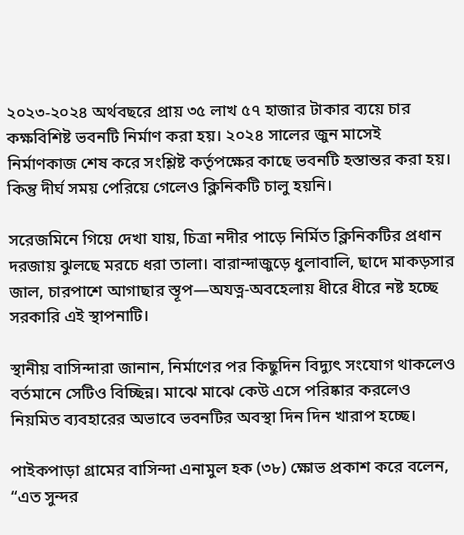২০২৩-২০২৪ অর্থবছরে প্রায় ৩৫ লাখ ৫৭ হাজার টাকার ব্যয়ে চার কক্ষবিশিষ্ট ভবনটি নির্মাণ করা হয়। ২০২৪ সালের জুন মাসেই নির্মাণকাজ শেষ করে সংশ্লিষ্ট কর্তৃপক্ষের কাছে ভবনটি হস্তান্তর করা হয়। কিন্তু দীর্ঘ সময় পেরিয়ে গেলেও ক্লিনিকটি চালু হয়নি।

সরেজমিনে গিয়ে দেখা যায়, চিত্রা নদীর পাড়ে নির্মিত ক্লিনিকটির প্রধান দরজায় ঝুলছে মরচে ধরা তালা। বারান্দাজুড়ে ধুলাবালি, ছাদে মাকড়সার জাল, চারপাশে আগাছার স্তূপ—অযত্ন-অবহেলায় ধীরে ধীরে নষ্ট হচ্ছে সরকারি এই স্থাপনাটি।

স্থানীয় বাসিন্দারা জানান, নির্মাণের পর কিছুদিন বিদ্যুৎ সংযোগ থাকলেও বর্তমানে সেটিও বিচ্ছিন্ন। মাঝে মাঝে কেউ এসে পরিষ্কার করলেও নিয়মিত ব্যবহারের অভাবে ভবনটির অবস্থা দিন দিন খারাপ হচ্ছে।

পাইকপাড়া গ্রামের বাসিন্দা এনামুল হক (৩৮) ক্ষোভ প্রকাশ করে বলেন, “এত সুন্দর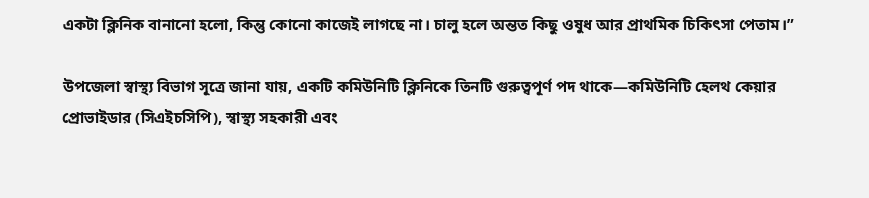একটা ক্লিনিক বানানো হলো, কিন্তু কোনো কাজেই লাগছে না। চালু হলে অন্তত কিছু ওষুধ আর প্রাথমিক চিকিৎসা পেতাম।”

উপজেলা স্বাস্থ্য বিভাগ সূত্রে জানা যায়, একটি কমিউনিটি ক্লিনিকে তিনটি গুরুত্বপূর্ণ পদ থাকে—কমিউনিটি হেলথ কেয়ার প্রোভাইডার (সিএইচসিপি), স্বাস্থ্য সহকারী এবং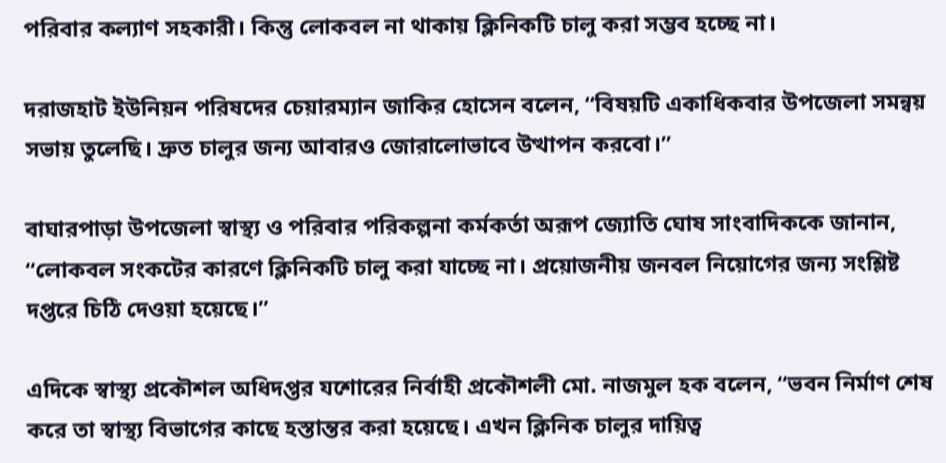পরিবার কল্যাণ সহকারী। কিন্তু লোকবল না থাকায় ক্লিনিকটি চালু করা সম্ভব হচ্ছে না।

দরাজহাট ইউনিয়ন পরিষদের চেয়ারম্যান জাকির হোসেন বলেন, “বিষয়টি একাধিকবার উপজেলা সমন্বয় সভায় তুলেছি। দ্রুত চালুর জন্য আবারও জোরালোভাবে উত্থাপন করবো।”

বাঘারপাড়া উপজেলা স্বাস্থ্য ও পরিবার পরিকল্পনা কর্মকর্তা অরূপ জ্যোতি ঘোষ সাংবাদিককে জানান,
“লোকবল সংকটের কারণে ক্লিনিকটি চালু করা যাচ্ছে না। প্রয়োজনীয় জনবল নিয়োগের জন্য সংশ্লিষ্ট দপ্তরে চিঠি দেওয়া হয়েছে।”

এদিকে স্বাস্থ্য প্রকৌশল অধিদপ্তর যশোরের নির্বাহী প্রকৌশলী মো. নাজমুল হক বলেন, “ভবন নির্মাণ শেষ করে তা স্বাস্থ্য বিভাগের কাছে হস্তান্তর করা হয়েছে। এখন ক্লিনিক চালুর দায়িত্ব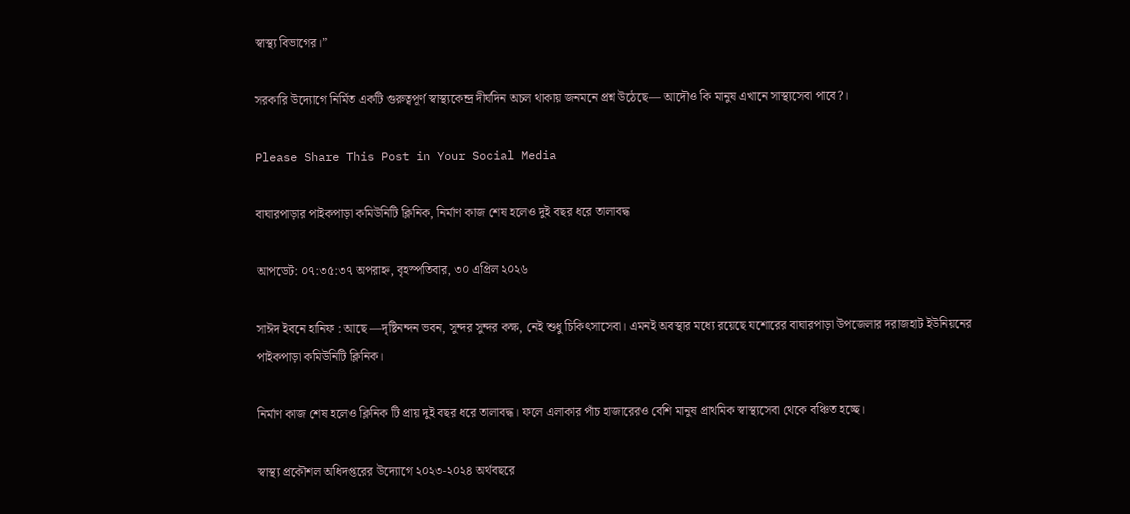স্বাস্থ্য বিভাগের।”

সরকারি উদ্যোগে নির্মিত একটি গুরুত্বপূর্ণ স্বাস্থ্যকেন্দ্র দীর্ঘদিন অচল থাকায় জনমনে প্রশ্ন উঠেছে— আদৌও কি মানুষ এখানে সাস্থ্যসেবা পাবে?।

Please Share This Post in Your Social Media

বাঘারপাড়ার পাইকপাড়া কমিউনিটি ক্লিনিক, নির্মাণ কাজ শেষ হলেও দুই বছর ধরে তালাবদ্ধ

আপডেট: ০৭:৩৫:৩৭ অপরাহ্ন, বৃহস্পতিবার, ৩০ এপ্রিল ২০২৬

সাঈদ ইবনে হানিফ : আছে —দৃষ্টিনন্দন ভবন, সুন্দর সুন্দর কক্ষ, নেই শুধু চিকিৎসাসেবা। এমনই অবস্থার মধ্যে রয়েছে যশোরের বাঘারপাড়া উপজেলার দরাজহাট ইউনিয়নের পাইকপাড়া কমিউনিটি ক্লিনিক।

নির্মাণ কাজ শেষ হলেও ক্লিনিক টি প্রায় দুই বছর ধরে তালাবদ্ধ। ফলে এলাকার পাঁচ হাজারেরও বেশি মানুষ প্রাথমিক স্বাস্থ্যসেবা থেকে বঞ্চিত হচ্ছে।

স্বাস্থ্য প্রকৌশল অধিদপ্তরের উদ্যোগে ২০২৩-২০২৪ অর্থবছরে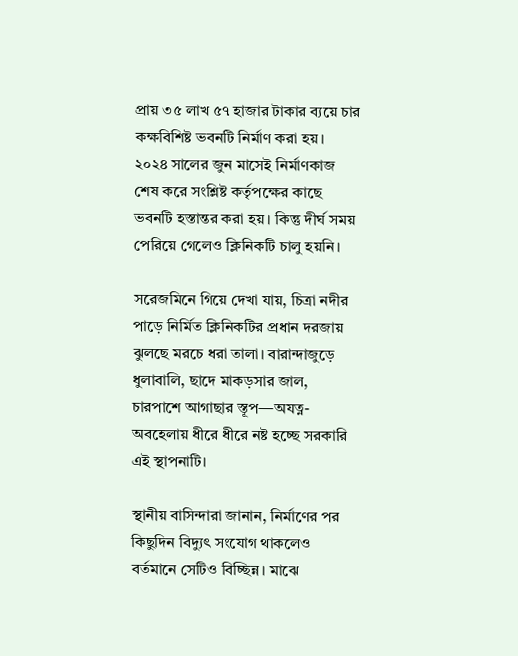প্রায় ৩৫ লাখ ৫৭ হাজার টাকার ব্যয়ে চার কক্ষবিশিষ্ট ভবনটি নির্মাণ করা হয়। ২০২৪ সালের জুন মাসেই নির্মাণকাজ শেষ করে সংশ্লিষ্ট কর্তৃপক্ষের কাছে ভবনটি হস্তান্তর করা হয়। কিন্তু দীর্ঘ সময় পেরিয়ে গেলেও ক্লিনিকটি চালু হয়নি।

সরেজমিনে গিয়ে দেখা যায়, চিত্রা নদীর পাড়ে নির্মিত ক্লিনিকটির প্রধান দরজায় ঝুলছে মরচে ধরা তালা। বারান্দাজুড়ে ধুলাবালি, ছাদে মাকড়সার জাল, চারপাশে আগাছার স্তূপ—অযত্ন-অবহেলায় ধীরে ধীরে নষ্ট হচ্ছে সরকারি এই স্থাপনাটি।

স্থানীয় বাসিন্দারা জানান, নির্মাণের পর কিছুদিন বিদ্যুৎ সংযোগ থাকলেও বর্তমানে সেটিও বিচ্ছিন্ন। মাঝে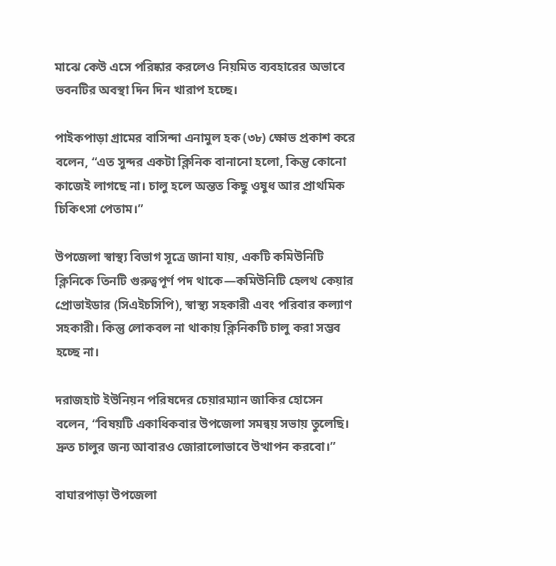মাঝে কেউ এসে পরিষ্কার করলেও নিয়মিত ব্যবহারের অভাবে ভবনটির অবস্থা দিন দিন খারাপ হচ্ছে।

পাইকপাড়া গ্রামের বাসিন্দা এনামুল হক (৩৮) ক্ষোভ প্রকাশ করে বলেন, “এত সুন্দর একটা ক্লিনিক বানানো হলো, কিন্তু কোনো কাজেই লাগছে না। চালু হলে অন্তত কিছু ওষুধ আর প্রাথমিক চিকিৎসা পেতাম।”

উপজেলা স্বাস্থ্য বিভাগ সূত্রে জানা যায়, একটি কমিউনিটি ক্লিনিকে তিনটি গুরুত্বপূর্ণ পদ থাকে—কমিউনিটি হেলথ কেয়ার প্রোভাইডার (সিএইচসিপি), স্বাস্থ্য সহকারী এবং পরিবার কল্যাণ সহকারী। কিন্তু লোকবল না থাকায় ক্লিনিকটি চালু করা সম্ভব হচ্ছে না।

দরাজহাট ইউনিয়ন পরিষদের চেয়ারম্যান জাকির হোসেন বলেন, “বিষয়টি একাধিকবার উপজেলা সমন্বয় সভায় তুলেছি। দ্রুত চালুর জন্য আবারও জোরালোভাবে উত্থাপন করবো।”

বাঘারপাড়া উপজেলা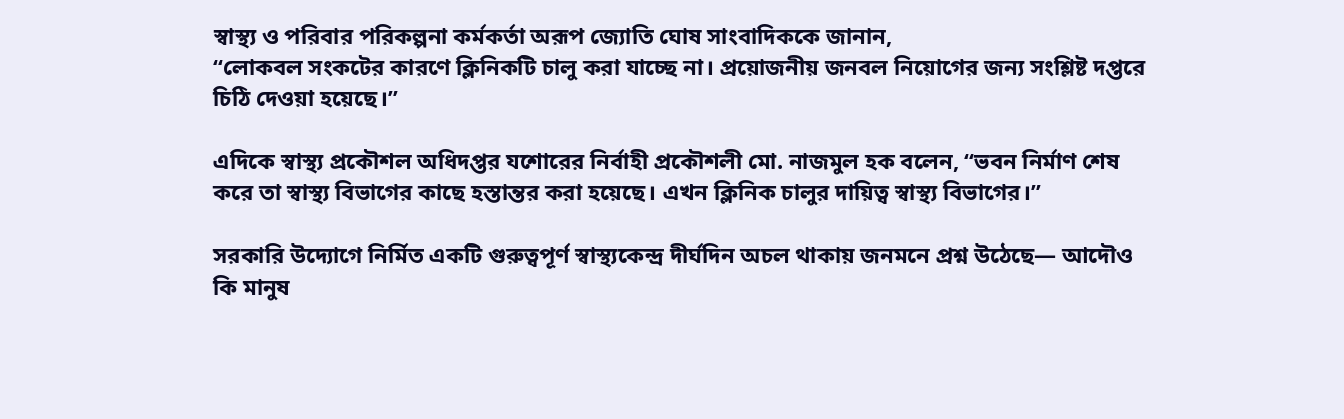স্বাস্থ্য ও পরিবার পরিকল্পনা কর্মকর্তা অরূপ জ্যোতি ঘোষ সাংবাদিককে জানান,
“লোকবল সংকটের কারণে ক্লিনিকটি চালু করা যাচ্ছে না। প্রয়োজনীয় জনবল নিয়োগের জন্য সংশ্লিষ্ট দপ্তরে চিঠি দেওয়া হয়েছে।”

এদিকে স্বাস্থ্য প্রকৌশল অধিদপ্তর যশোরের নির্বাহী প্রকৌশলী মো. নাজমুল হক বলেন, “ভবন নির্মাণ শেষ করে তা স্বাস্থ্য বিভাগের কাছে হস্তান্তর করা হয়েছে। এখন ক্লিনিক চালুর দায়িত্ব স্বাস্থ্য বিভাগের।”

সরকারি উদ্যোগে নির্মিত একটি গুরুত্বপূর্ণ স্বাস্থ্যকেন্দ্র দীর্ঘদিন অচল থাকায় জনমনে প্রশ্ন উঠেছে— আদৌও কি মানুষ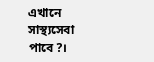এখানে সাস্থ্যসেবা পাবে?।